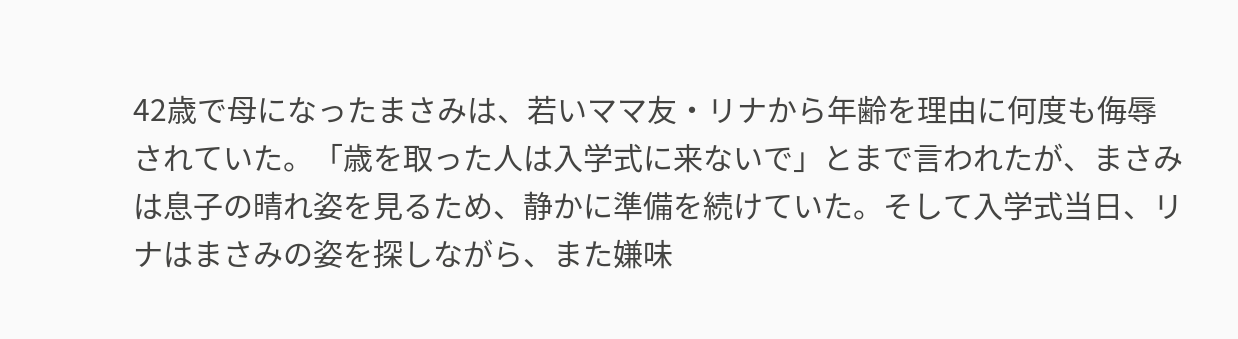42歳で母になったまさみは、若いママ友・リナから年齢を理由に何度も侮辱されていた。「歳を取った人は入学式に来ないで」とまで言われたが、まさみは息子の晴れ姿を見るため、静かに準備を続けていた。そして入学式当日、リナはまさみの姿を探しながら、また嫌味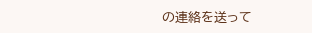の連絡を送って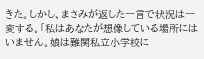きた。しかし、まさみが返した一言で状況は一変する。「私はあなたが想像している場所にはいません。娘は難関私立小学校に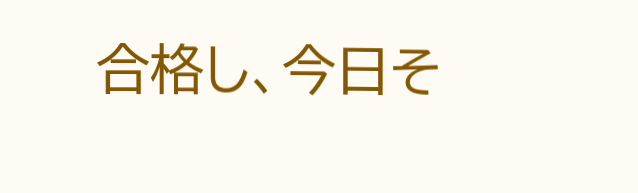合格し、今日そ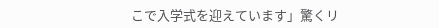こで入学式を迎えています」驚くリ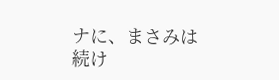ナに、まさみは続け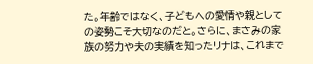た。年齢ではなく、子どもへの愛情や親としての姿勢こそ大切なのだと。さらに、まさみの家族の努力や夫の実績を知ったリナは、これまで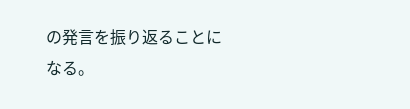の発言を振り返ることになる。